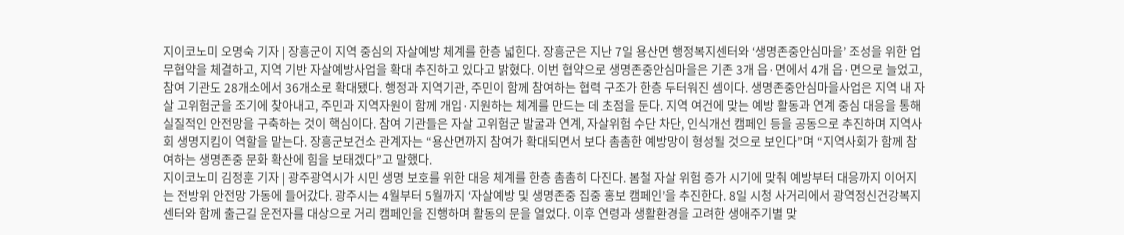지이코노미 오명숙 기자 | 장흥군이 지역 중심의 자살예방 체계를 한층 넓힌다. 장흥군은 지난 7일 용산면 행정복지센터와 ‘생명존중안심마을’ 조성을 위한 업무협약을 체결하고, 지역 기반 자살예방사업을 확대 추진하고 있다고 밝혔다. 이번 협약으로 생명존중안심마을은 기존 3개 읍·면에서 4개 읍·면으로 늘었고, 참여 기관도 28개소에서 36개소로 확대됐다. 행정과 지역기관, 주민이 함께 참여하는 협력 구조가 한층 두터워진 셈이다. 생명존중안심마을사업은 지역 내 자살 고위험군을 조기에 찾아내고, 주민과 지역자원이 함께 개입·지원하는 체계를 만드는 데 초점을 둔다. 지역 여건에 맞는 예방 활동과 연계 중심 대응을 통해 실질적인 안전망을 구축하는 것이 핵심이다. 참여 기관들은 자살 고위험군 발굴과 연계, 자살위험 수단 차단, 인식개선 캠페인 등을 공동으로 추진하며 지역사회 생명지킴이 역할을 맡는다. 장흥군보건소 관계자는 “용산면까지 참여가 확대되면서 보다 촘촘한 예방망이 형성될 것으로 보인다”며 “지역사회가 함께 참여하는 생명존중 문화 확산에 힘을 보태겠다”고 말했다.
지이코노미 김정훈 기자 | 광주광역시가 시민 생명 보호를 위한 대응 체계를 한층 촘촘히 다진다. 봄철 자살 위험 증가 시기에 맞춰 예방부터 대응까지 이어지는 전방위 안전망 가동에 들어갔다. 광주시는 4월부터 5월까지 ‘자살예방 및 생명존중 집중 홍보 캠페인’을 추진한다. 8일 시청 사거리에서 광역정신건강복지센터와 함께 출근길 운전자를 대상으로 거리 캠페인을 진행하며 활동의 문을 열었다. 이후 연령과 생활환경을 고려한 생애주기별 맞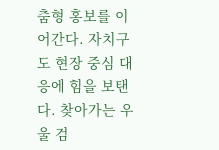춤형 홍보를 이어간다. 자치구도 현장 중심 대응에 힘을 보탠다. 찾아가는 우울 검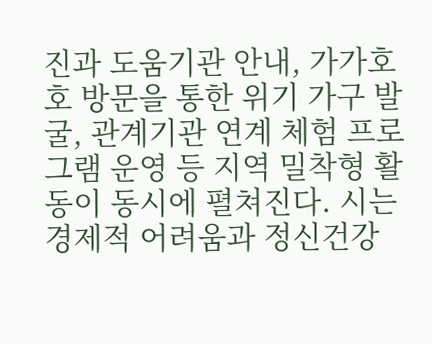진과 도움기관 안내, 가가호호 방문을 통한 위기 가구 발굴, 관계기관 연계 체험 프로그램 운영 등 지역 밀착형 활동이 동시에 펼쳐진다. 시는 경제적 어려움과 정신건강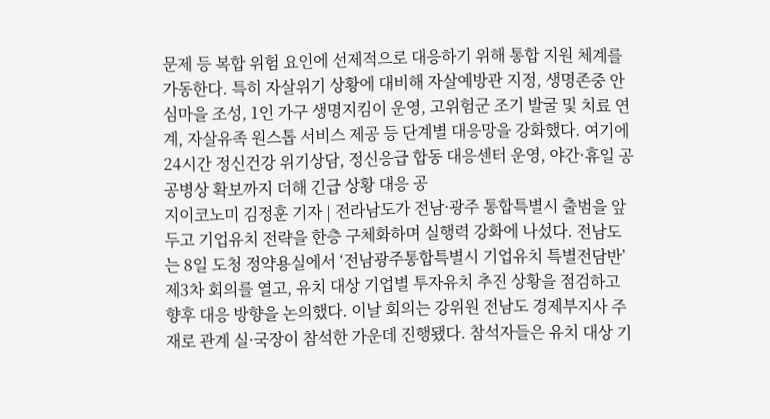문제 등 복합 위험 요인에 선제적으로 대응하기 위해 통합 지원 체계를 가동한다. 특히 자살위기 상황에 대비해 자살예방관 지정, 생명존중 안심마을 조성, 1인 가구 생명지킴이 운영, 고위험군 조기 발굴 및 치료 연계, 자살유족 원스톱 서비스 제공 등 단계별 대응망을 강화했다. 여기에 24시간 정신건강 위기상담, 정신응급 합동 대응센터 운영, 야간·휴일 공공병상 확보까지 더해 긴급 상황 대응 공
지이코노미 김정훈 기자 | 전라남도가 전남·광주 통합특별시 출범을 앞두고 기업유치 전략을 한층 구체화하며 실행력 강화에 나섰다. 전남도는 8일 도청 정약용실에서 ‘전남광주통합특별시 기업유치 특별전담반’ 제3차 회의를 열고, 유치 대상 기업별 투자유치 추진 상황을 점검하고 향후 대응 방향을 논의했다. 이날 회의는 강위원 전남도 경제부지사 주재로 관계 실·국장이 참석한 가운데 진행됐다. 참석자들은 유치 대상 기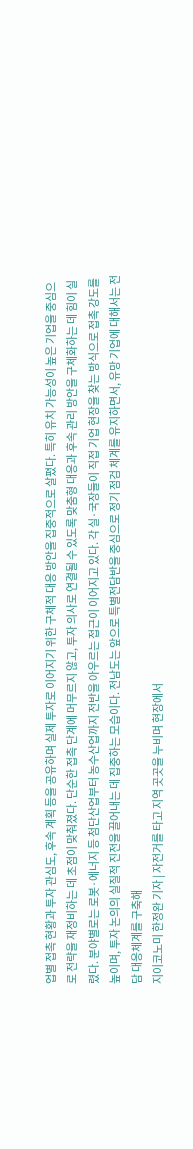업별 접촉 현황과 투자 관심도, 후속 계획 등을 공유하며 실제 투자로 이어지기 위한 구체적 대응 방안을 집중적으로 살폈다. 특히 유치 가능성이 높은 기업을 중심으로 전략을 재정비하는 데 초점이 맞춰졌다. 단순한 접촉 단계에 머무르지 않고, 투자 의사로 연결될 수 있도록 맞춤형 대응과 후속 관리 방안을 구체화하는 데 힘이 실렸다. 분야별로는 로봇·에너지 등 첨단산업부터 농수산업까지 전반을 아우르는 접근이 이어지고 있다. 각 실·국장들이 직접 기업 현장을 찾는 방식으로 접촉 강도를 높이며, 투자 논의의 실질적 진전을 끌어내는 데 집중하는 모습이다. 전남도는 앞으로 특별전담반을 중심으로 정기 점검 체계를 유지하면서, 유망 기업에 대해서는 전담 대응체계를 구축해
지이코노미 한정완 기자 | 자전거를 타고 지역 곳곳을 누비며 현장에서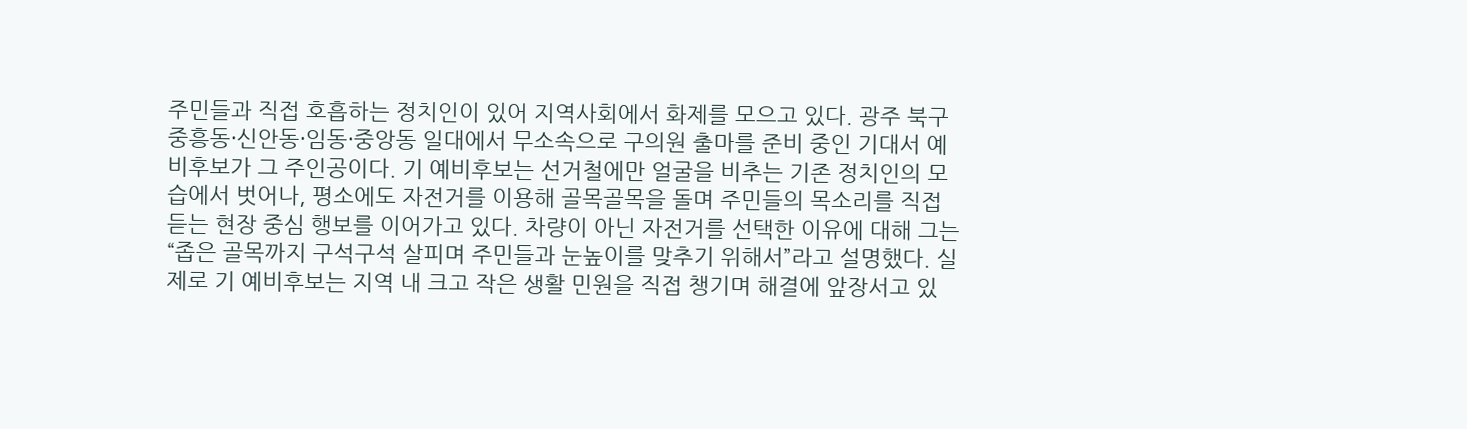주민들과 직접 호흡하는 정치인이 있어 지역사회에서 화제를 모으고 있다. 광주 북구 중흥동·신안동·임동·중앙동 일대에서 무소속으로 구의원 출마를 준비 중인 기대서 예비후보가 그 주인공이다. 기 예비후보는 선거철에만 얼굴을 비추는 기존 정치인의 모습에서 벗어나, 평소에도 자전거를 이용해 골목골목을 돌며 주민들의 목소리를 직접 듣는 현장 중심 행보를 이어가고 있다. 차량이 아닌 자전거를 선택한 이유에 대해 그는 “좁은 골목까지 구석구석 살피며 주민들과 눈높이를 맞추기 위해서”라고 설명했다. 실제로 기 예비후보는 지역 내 크고 작은 생활 민원을 직접 챙기며 해결에 앞장서고 있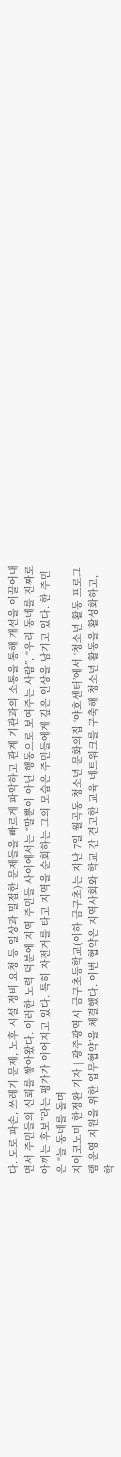다. 도로 파손, 쓰레기 문제, 노후 시설 정비 요청 등 일상과 밀접한 문제들을 빠르게 파악하고 관계 기관과의 소통을 통해 개선을 이끌어내면서 주민들의 신뢰를 쌓아왔다. 이러한 노력 덕분에 지역 주민들 사이에서는 “말뿐이 아닌 행동으로 보여주는 사람”, “우리 동네를 진짜로 아끼는 후보”라는 평가가 이어지고 있다. 특히 자전거를 타고 지역을 순회하는 그의 모습은 주민들에게 깊은 인상을 남기고 있다. 한 주민은 “늘 동네를 돌며
지이코노미 한정완 기자 | 광주광역시 금구초등학교(이하 금구초)는 지난 7일 월곡동 청소년 문화의집 ‘야호센터’에서 ‘청소년 활동 프로그램 운영 지원을 위한 업무협약’을 체결했다. 이번 협약은 지역사회와 학교 간 견고한 교육 네트워크를 구축해 청소년 활동을 활성화하고, 학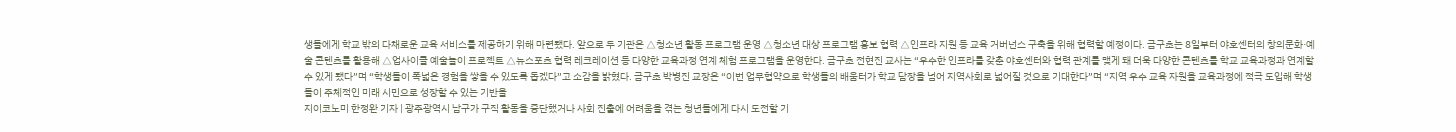생들에게 학교 밖의 다채로운 교육 서비스를 제공하기 위해 마련됐다. 앞으로 두 기관은 △청소년 활동 프로그램 운영 △청소년 대상 프로그램 홍보 협력 △인프라 지원 등 교육 거버넌스 구축을 위해 협력할 예정이다. 금구초는 8일부터 야호센터의 창의문화·예술 콘텐츠를 활용해 △업사이클 예술놀이 프로젝트 △뉴스포츠 협력 레크레이션 등 다양한 교육과정 연계 체험 프로그램을 운영한다. 금구초 전현진 교사는 “우수한 인프라를 갖춘 야호센터와 협력 관계를 맺게 돼 더욱 다양한 콘텐츠를 학교 교육과정과 연계할 수 있게 됐다”며 “학생들이 폭넓은 경험을 쌓을 수 있도록 돕겠다”고 소감을 밝혔다. 금구초 박병진 교장은 “이번 업무협약으로 학생들의 배움터가 학교 담장을 넘어 지역사회로 넓어질 것으로 기대한다”며 “지역 우수 교육 자원을 교육과정에 적극 도입해 학생들이 주체적인 미래 시민으로 성장할 수 있는 기반을
지이코노미 한정완 기자 | 광주광역시 남구가 구직 활동을 중단했거나 사회 진출에 어려움을 겪는 청년들에게 다시 도전할 기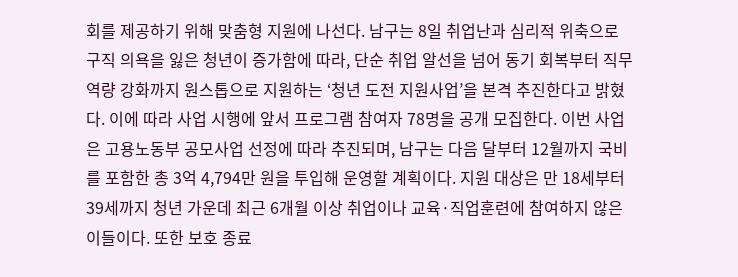회를 제공하기 위해 맞춤형 지원에 나선다. 남구는 8일 취업난과 심리적 위축으로 구직 의욕을 잃은 청년이 증가함에 따라, 단순 취업 알선을 넘어 동기 회복부터 직무 역량 강화까지 원스톱으로 지원하는 ‘청년 도전 지원사업’을 본격 추진한다고 밝혔다. 이에 따라 사업 시행에 앞서 프로그램 참여자 78명을 공개 모집한다. 이번 사업은 고용노동부 공모사업 선정에 따라 추진되며, 남구는 다음 달부터 12월까지 국비를 포함한 총 3억 4,794만 원을 투입해 운영할 계획이다. 지원 대상은 만 18세부터 39세까지 청년 가운데 최근 6개월 이상 취업이나 교육·직업훈련에 참여하지 않은 이들이다. 또한 보호 종료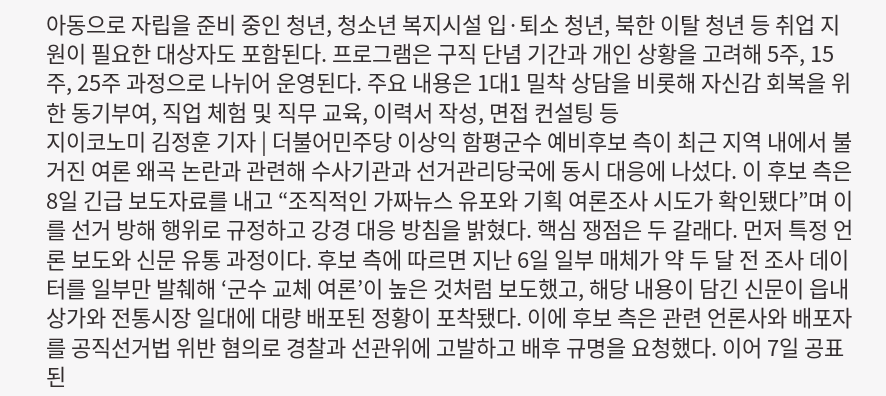아동으로 자립을 준비 중인 청년, 청소년 복지시설 입·퇴소 청년, 북한 이탈 청년 등 취업 지원이 필요한 대상자도 포함된다. 프로그램은 구직 단념 기간과 개인 상황을 고려해 5주, 15주, 25주 과정으로 나뉘어 운영된다. 주요 내용은 1대1 밀착 상담을 비롯해 자신감 회복을 위한 동기부여, 직업 체험 및 직무 교육, 이력서 작성, 면접 컨설팅 등
지이코노미 김정훈 기자 | 더불어민주당 이상익 함평군수 예비후보 측이 최근 지역 내에서 불거진 여론 왜곡 논란과 관련해 수사기관과 선거관리당국에 동시 대응에 나섰다. 이 후보 측은 8일 긴급 보도자료를 내고 “조직적인 가짜뉴스 유포와 기획 여론조사 시도가 확인됐다”며 이를 선거 방해 행위로 규정하고 강경 대응 방침을 밝혔다. 핵심 쟁점은 두 갈래다. 먼저 특정 언론 보도와 신문 유통 과정이다. 후보 측에 따르면 지난 6일 일부 매체가 약 두 달 전 조사 데이터를 일부만 발췌해 ‘군수 교체 여론’이 높은 것처럼 보도했고, 해당 내용이 담긴 신문이 읍내 상가와 전통시장 일대에 대량 배포된 정황이 포착됐다. 이에 후보 측은 관련 언론사와 배포자를 공직선거법 위반 혐의로 경찰과 선관위에 고발하고 배후 규명을 요청했다. 이어 7일 공표된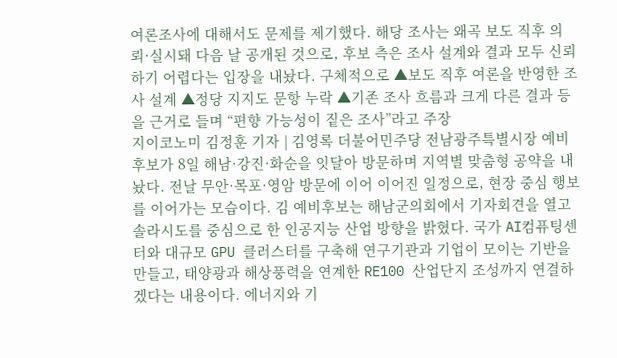여론조사에 대해서도 문제를 제기했다. 해당 조사는 왜곡 보도 직후 의뢰·실시돼 다음 날 공개된 것으로, 후보 측은 조사 설계와 결과 모두 신뢰하기 어렵다는 입장을 내놨다. 구체적으로 ▲보도 직후 여론을 반영한 조사 설계 ▲정당 지지도 문항 누락 ▲기존 조사 흐름과 크게 다른 결과 등을 근거로 들며 “편향 가능성이 짙은 조사”라고 주장
지이코노미 김정훈 기자 | 김영록 더불어민주당 전남광주특별시장 예비후보가 8일 해남·강진·화순을 잇달아 방문하며 지역별 맞춤형 공약을 내놨다. 전날 무안·목포·영암 방문에 이어 이어진 일정으로, 현장 중심 행보를 이어가는 모습이다. 김 예비후보는 해남군의회에서 기자회견을 열고 솔라시도를 중심으로 한 인공지능 산업 방향을 밝혔다. 국가 AI컴퓨팅센터와 대규모 GPU 클러스터를 구축해 연구기관과 기업이 모이는 기반을 만들고, 태양광과 해상풍력을 연계한 RE100 산업단지 조성까지 연결하겠다는 내용이다. 에너지와 기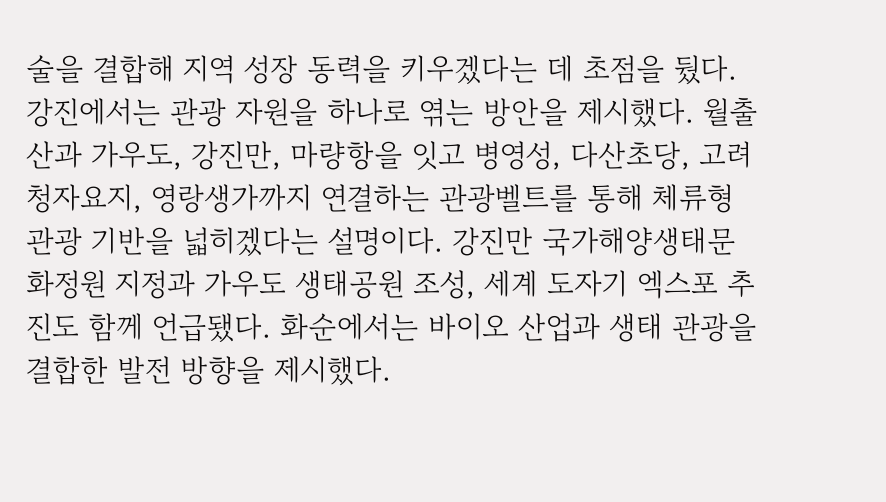술을 결합해 지역 성장 동력을 키우겠다는 데 초점을 뒀다. 강진에서는 관광 자원을 하나로 엮는 방안을 제시했다. 월출산과 가우도, 강진만, 마량항을 잇고 병영성, 다산초당, 고려청자요지, 영랑생가까지 연결하는 관광벨트를 통해 체류형 관광 기반을 넓히겠다는 설명이다. 강진만 국가해양생태문화정원 지정과 가우도 생태공원 조성, 세계 도자기 엑스포 추진도 함께 언급됐다. 화순에서는 바이오 산업과 생태 관광을 결합한 발전 방향을 제시했다.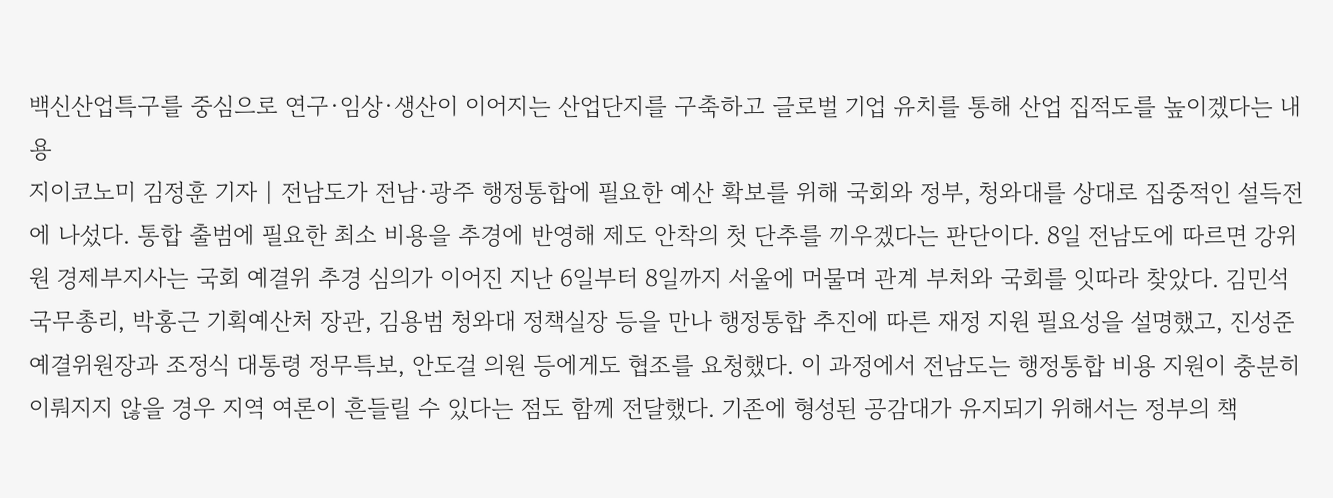백신산업특구를 중심으로 연구·임상·생산이 이어지는 산업단지를 구축하고 글로벌 기업 유치를 통해 산업 집적도를 높이겠다는 내용
지이코노미 김정훈 기자 | 전남도가 전남·광주 행정통합에 필요한 예산 확보를 위해 국회와 정부, 청와대를 상대로 집중적인 설득전에 나섰다. 통합 출범에 필요한 최소 비용을 추경에 반영해 제도 안착의 첫 단추를 끼우겠다는 판단이다. 8일 전남도에 따르면 강위원 경제부지사는 국회 예결위 추경 심의가 이어진 지난 6일부터 8일까지 서울에 머물며 관계 부처와 국회를 잇따라 찾았다. 김민석 국무총리, 박홍근 기획예산처 장관, 김용범 청와대 정책실장 등을 만나 행정통합 추진에 따른 재정 지원 필요성을 설명했고, 진성준 예결위원장과 조정식 대통령 정무특보, 안도걸 의원 등에게도 협조를 요청했다. 이 과정에서 전남도는 행정통합 비용 지원이 충분히 이뤄지지 않을 경우 지역 여론이 흔들릴 수 있다는 점도 함께 전달했다. 기존에 형성된 공감대가 유지되기 위해서는 정부의 책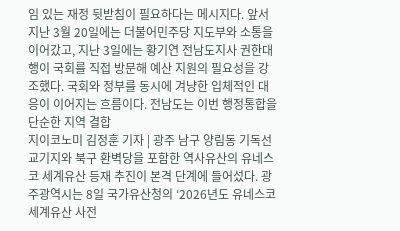임 있는 재정 뒷받침이 필요하다는 메시지다. 앞서 지난 3월 20일에는 더불어민주당 지도부와 소통을 이어갔고, 지난 3일에는 황기연 전남도지사 권한대행이 국회를 직접 방문해 예산 지원의 필요성을 강조했다. 국회와 정부를 동시에 겨냥한 입체적인 대응이 이어지는 흐름이다. 전남도는 이번 행정통합을 단순한 지역 결합
지이코노미 김정훈 기자 | 광주 남구 양림동 기독선교기지와 북구 환벽당을 포함한 역사유산의 유네스코 세계유산 등재 추진이 본격 단계에 들어섰다. 광주광역시는 8일 국가유산청의 ‘2026년도 유네스코 세계유산 사전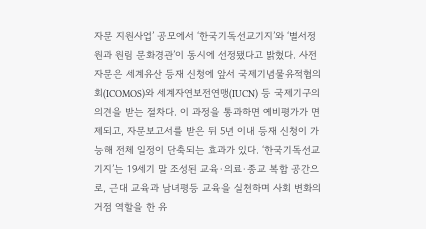자문 지원사업’ 공모에서 ‘한국기독선교기지’와 ‘별서정원과 원림 문화경관’이 동시에 선정됐다고 밝혔다. 사전자문은 세계유산 등재 신청에 앞서 국제기념물유적협의회(ICOMOS)와 세계자연보전연맹(IUCN) 등 국제기구의 의견을 받는 절차다. 이 과정을 통과하면 예비평가가 면제되고, 자문보고서를 받은 뒤 5년 이내 등재 신청이 가능해 전체 일정이 단축되는 효과가 있다. ‘한국기독선교기지’는 19세기 말 조성된 교육·의료·종교 복합 공간으로, 근대 교육과 남녀평등 교육을 실천하며 사회 변화의 거점 역할을 한 유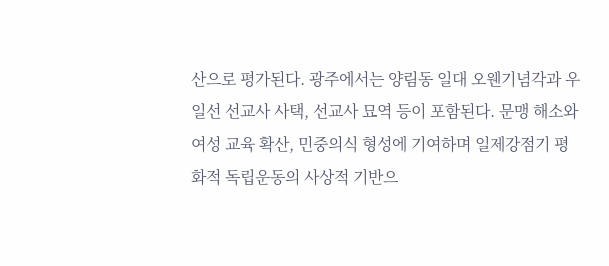산으로 평가된다. 광주에서는 양림동 일대 오웬기념각과 우일선 선교사 사택, 선교사 묘역 등이 포함된다. 문맹 해소와 여성 교육 확산, 민중의식 형성에 기여하며 일제강점기 평화적 독립운동의 사상적 기반으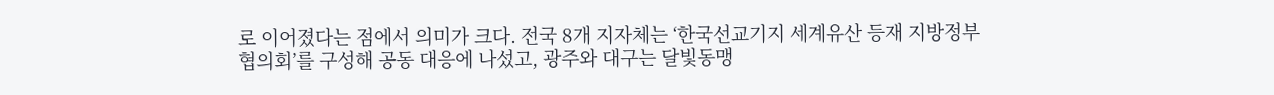로 이어졌다는 점에서 의미가 크다. 전국 8개 지자체는 ‘한국선교기지 세계유산 등재 지방정부협의회’를 구성해 공동 대응에 나섰고, 광주와 대구는 달빛동맹